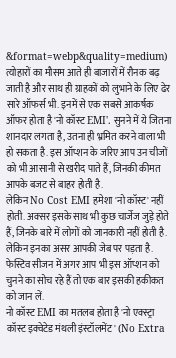&format=webp&quality=medium)
त्योहारों का मौसम आते ही बाजारों में रौनक बढ़ जाती है और साथ ही ग्राहकों को लुभाने के लिए ढेर सारे ऑफर्स भी. इनमें से एक सबसे आकर्षक ऑफर होता है 'नो कॉस्ट EMI'. सुनने में ये जितना शानदार लगता है, उतना ही भ्रमित करने वाला भी हो सकता है. इस ऑप्शन के जरिए आप उन चीजों को भी आसानी से खरीद पाते हैं, जिनकी कीमत आपके बजट से बाहर होती है.
लेकिन No Cost EMI हमेशा 'नो कॉस्ट' नहीं होती. अक्सर इसके साथ भी कुछ चार्जेज जुड़े होते हैं, जिनके बारे में लोगों को जानकारी नहीं होती है. लेकिन इनका असर आपकी जेब पर पड़ता है. फेस्टिव सीजन में अगर आप भी इस ऑप्शन को चुनने का सोच रहे हैं तो एक बार इसकी हकीकत को जान लें.
नो कॉस्ट EMI का मतलब होता है 'नो एक्स्ट्रा कॉस्ट इक्वेटेड मंथली इंस्टॉलमेंट' (No Extra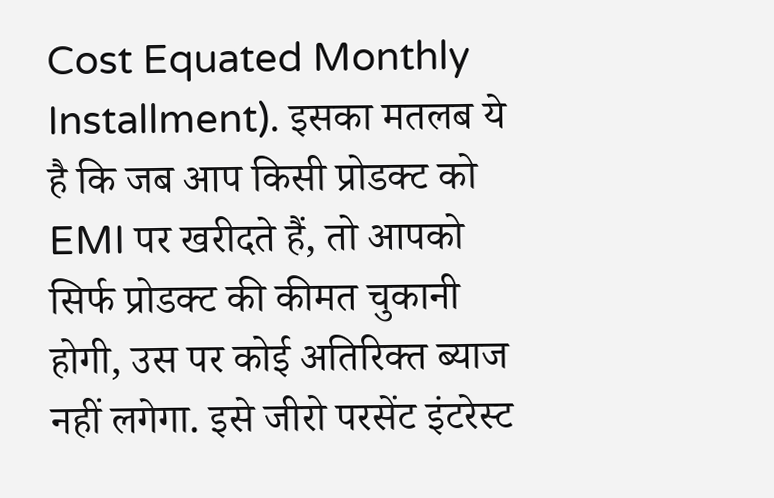Cost Equated Monthly Installment). इसका मतलब ये है कि जब आप किसी प्रोडक्ट को EMI पर खरीदते हैं, तो आपको सिर्फ प्रोडक्ट की कीमत चुकानी होगी, उस पर कोई अतिरिक्त ब्याज नहीं लगेगा. इसे जीरो परसेंट इंटरेस्ट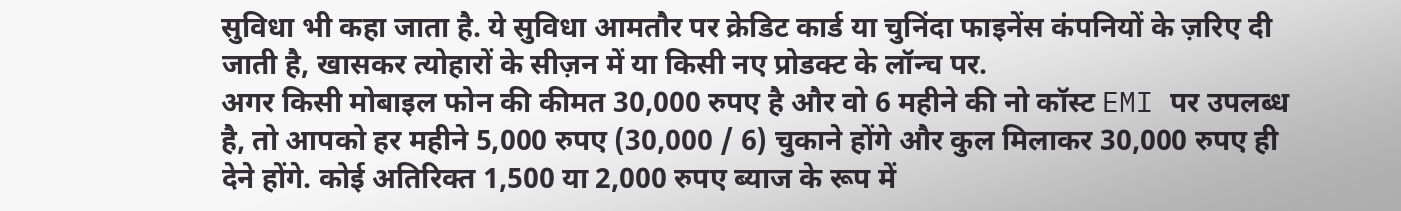सुविधा भी कहा जाता है. ये सुविधा आमतौर पर क्रेडिट कार्ड या चुनिंदा फाइनेंस कंपनियों के ज़रिए दी जाती है, खासकर त्योहारों के सीज़न में या किसी नए प्रोडक्ट के लॉन्च पर.
अगर किसी मोबाइल फोन की कीमत 30,000 रुपए है और वो 6 महीने की नो कॉस्ट EMI पर उपलब्ध है, तो आपको हर महीने 5,000 रुपए (30,000 / 6) चुकाने होंगे और कुल मिलाकर 30,000 रुपए ही देने होंगे. कोई अतिरिक्त 1,500 या 2,000 रुपए ब्याज के रूप में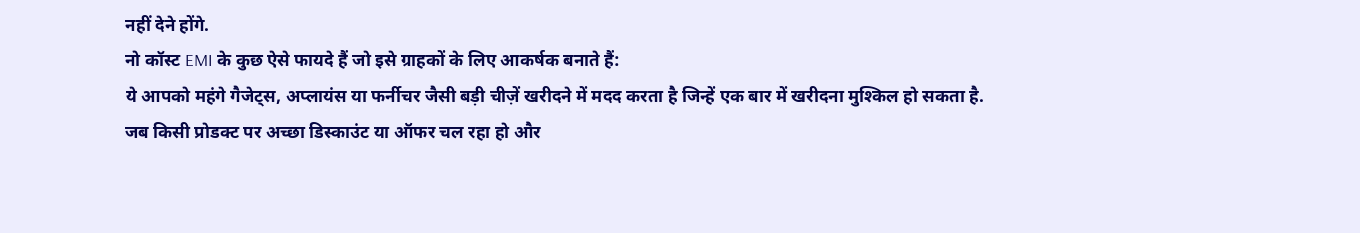नहीं देने होंगे.
नो कॉस्ट EMI के कुछ ऐसे फायदे हैं जो इसे ग्राहकों के लिए आकर्षक बनाते हैं:
ये आपको महंगे गैजेट्स, अप्लायंस या फर्नीचर जैसी बड़ी चीज़ें खरीदने में मदद करता है जिन्हें एक बार में खरीदना मुश्किल हो सकता है.
जब किसी प्रोडक्ट पर अच्छा डिस्काउंट या ऑफर चल रहा हो और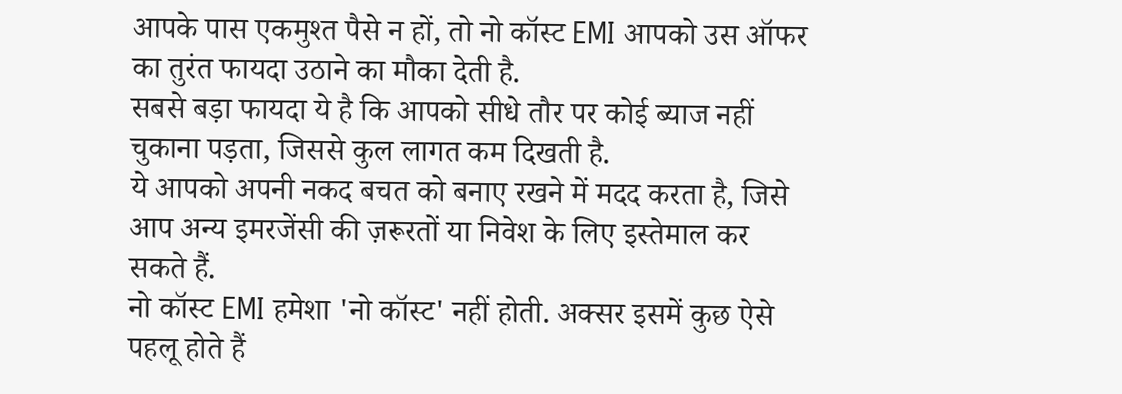आपके पास एकमुश्त पैसे न हों, तो नो कॉस्ट EMI आपको उस ऑफर का तुरंत फायदा उठाने का मौका देती है.
सबसे बड़ा फायदा ये है कि आपको सीधे तौर पर कोई ब्याज नहीं चुकाना पड़ता, जिससे कुल लागत कम दिखती है.
ये आपको अपनी नकद बचत को बनाए रखने में मदद करता है, जिसे आप अन्य इमरजेंसी की ज़रूरतों या निवेश के लिए इस्तेमाल कर सकते हैं.
नो कॉस्ट EMI हमेशा 'नो कॉस्ट' नहीं होती. अक्सर इसमें कुछ ऐसे पहलू होते हैं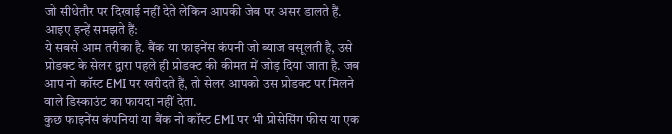जो सीधेतौर पर दिखाई नहीं देते लेकिन आपकी जेब पर असर डालते हैं. आइए इन्हें समझते हैं:
ये सबसे आम तरीका है. बैंक या फाइनेंस कंपनी जो ब्याज वसूलती है, उसे प्रोडक्ट के सेलर द्वारा पहले ही प्रोडक्ट की कीमत में जोड़ दिया जाता है. जब आप नो कॉस्ट EMI पर खरीदते हैं, तो सेलर आपको उस प्रोडक्ट पर मिलने वाले डिस्काउंट का फायदा नहीं देता.
कुछ फाइनेंस कंपनियां या बैंक नो कॉस्ट EMI पर भी प्रोसेसिंग फीस या एक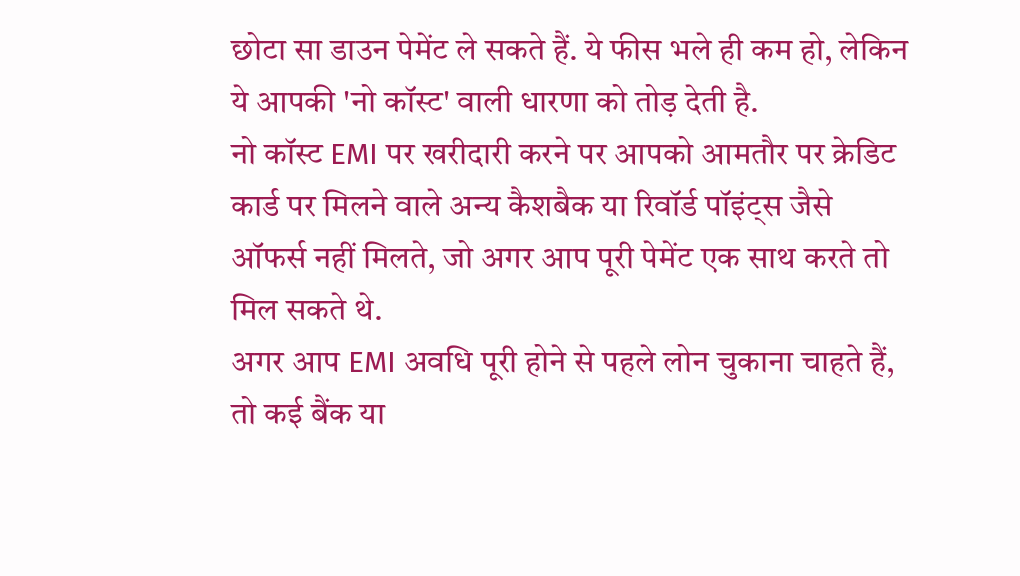छोटा सा डाउन पेमेंट ले सकते हैं. ये फीस भले ही कम हो, लेकिन ये आपकी 'नो कॉस्ट' वाली धारणा को तोड़ देती है.
नो कॉस्ट EMI पर खरीदारी करने पर आपको आमतौर पर क्रेडिट कार्ड पर मिलने वाले अन्य कैशबैक या रिवॉर्ड पॉइंट्स जैसे ऑफर्स नहीं मिलते, जो अगर आप पूरी पेमेंट एक साथ करते तो मिल सकते थे.
अगर आप EMI अवधि पूरी होने से पहले लोन चुकाना चाहते हैं, तो कई बैंक या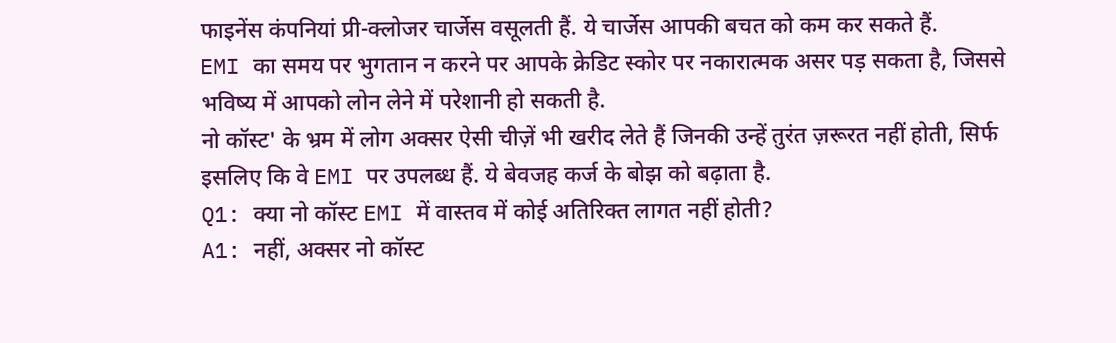फाइनेंस कंपनियां प्री-क्लोजर चार्जेस वसूलती हैं. ये चार्जेस आपकी बचत को कम कर सकते हैं.
EMI का समय पर भुगतान न करने पर आपके क्रेडिट स्कोर पर नकारात्मक असर पड़ सकता है, जिससे भविष्य में आपको लोन लेने में परेशानी हो सकती है.
नो कॉस्ट' के भ्रम में लोग अक्सर ऐसी चीज़ें भी खरीद लेते हैं जिनकी उन्हें तुरंत ज़रूरत नहीं होती, सिर्फ इसलिए कि वे EMI पर उपलब्ध हैं. ये बेवजह कर्ज के बोझ को बढ़ाता है.
Q1: क्या नो कॉस्ट EMI में वास्तव में कोई अतिरिक्त लागत नहीं होती?
A1: नहीं, अक्सर नो कॉस्ट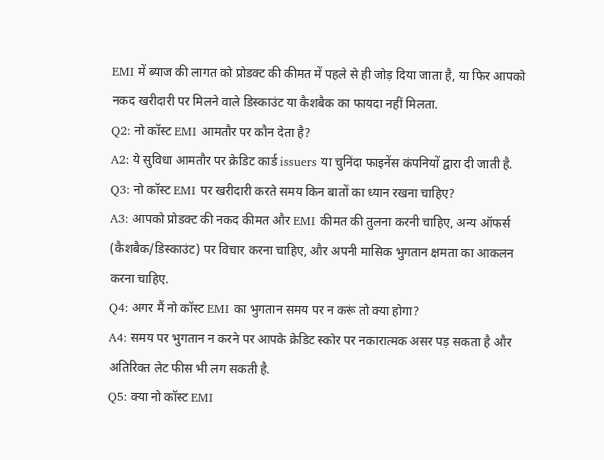EMI में ब्याज की लागत को प्रोडक्ट की कीमत में पहले से ही जोड़ दिया जाता है, या फिर आपको नकद खरीदारी पर मिलने वाले डिस्काउंट या कैशबैक का फायदा नहीं मिलता.
Q2: नो कॉस्ट EMI आमतौर पर कौन देता है?
A2: ये सुविधा आमतौर पर क्रेडिट कार्ड issuers या चुनिंदा फाइनेंस कंपनियों द्वारा दी जाती है.
Q3: नो कॉस्ट EMI पर खरीदारी करते समय किन बातों का ध्यान रखना चाहिए?
A3: आपको प्रोडक्ट की नकद कीमत और EMI कीमत की तुलना करनी चाहिए, अन्य ऑफर्स (कैशबैक/डिस्काउंट) पर विचार करना चाहिए, और अपनी मासिक भुगतान क्षमता का आकलन करना चाहिए.
Q4: अगर मैं नो कॉस्ट EMI का भुगतान समय पर न करूं तो क्या होगा?
A4: समय पर भुगतान न करने पर आपके क्रेडिट स्कोर पर नकारात्मक असर पड़ सकता है और अतिरिक्त लेट फीस भी लग सकती है.
Q5: क्या नो कॉस्ट EMI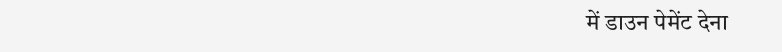में डाउन पेमेंट देना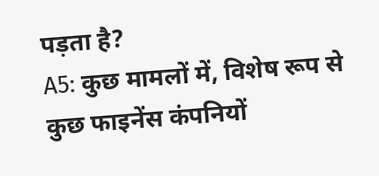पड़ता है?
A5: कुछ मामलों में, विशेष रूप से कुछ फाइनेंस कंपनियों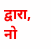द्वारा, नो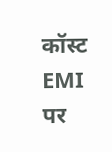कॉस्ट EMI पर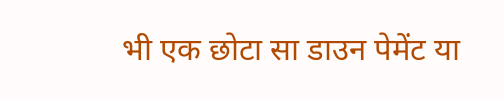भी एक छोटा सा डाउन पेमेंट या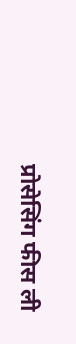प्रोसेसिंग फीस ली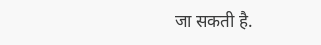जा सकती है.